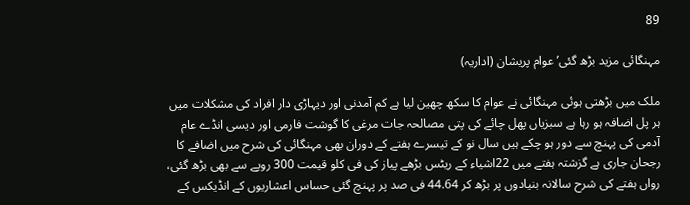89

مہنگائی مزید بڑھ گئی’ عوام پریشان (اداریہ)

ملک میں بڑھتی ہوئی مہنگائی نے عوام کا سکھ چھین لیا ہے کم آمدنی اور دیہاڑی دار افراد کی مشکلات میں ہر پل اضافہ ہو رہا ہے سبزیاں پھل چائے کی پتی مصالحہ جات مرغی کا گوشت فارمی اور دیسی انڈے عام آدمی کی پہنچ سے دور ہو چکے ہیں سال نو کے تیسرے ہفتے کے دوران بھی مہنگائی کی شرح میں اضافے کا رجحان جاری ہے گزشتہ ہفتے میں 22اشیاء کے ریٹس بڑھے پیاز کی فی کلو قیمت 300 روپے سے بھی بڑھ گئی، رواں ہفتے کی شرح سالانہ بنیادوں پر بڑھ کر 44.64 فی صد پر پہنچ گئی حساس اعشاریوں کے انڈیکس کے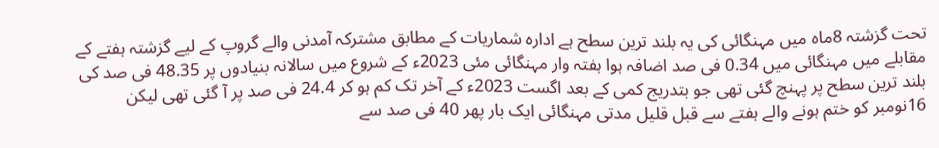تحت گزشتہ 8ماہ میں مہنگائی کی یہ بلند ترین سطح ہے ادارہ شماریات کے مطابق مشترکہ آمدنی والے گروپ کے لیے گزشتہ ہفتے کے مقابلے میں مہنگائی میں 0.34 فی صد اضافہ ہوا ہفتہ وار مہنگائی مئی 2023ء کے شروع میں سالانہ بنیادوں پر 48.35 فی صد کی بلند ترین سطح پر پہنچ گئی تھی جو بتدریج کمی کے بعد اگست 2023ء کے آخر تک کم ہو کر 24.4 فی صد پر آ گئی تھی لیکن 16نومبر کو ختم ہونے والے ہفتے سے قبل قلیل مدتی مہنگائی ایک بار پھر 40 فی صد سے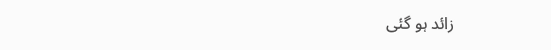زائد ہو گئی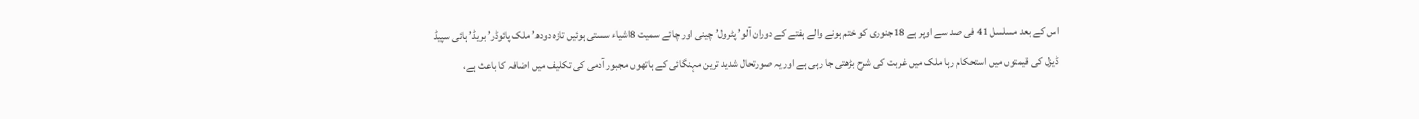اس کے بعد مسلسل 41 فی صد سے اوپر ہے 18جنوری کو ختم ہونے والے ہفتے کے دوران آلو’ پٹرول’ چینی اور چائے سمیت 8اشیاء سستی ہوئیں تازہ دودھ’ ملک پائوڈر’ بریڈ’ ہائی سپیڈ ڈیزل کی قیمتوں میں استحکام رہا ملک میں غربت کی شرح بڑھتی جا رہی ہے اور یہ صورتحال شدید ترین مہنگائی کے ہاتھوں مجبور آدمی کی تکلیف میں اضافہ کا باعث ہے،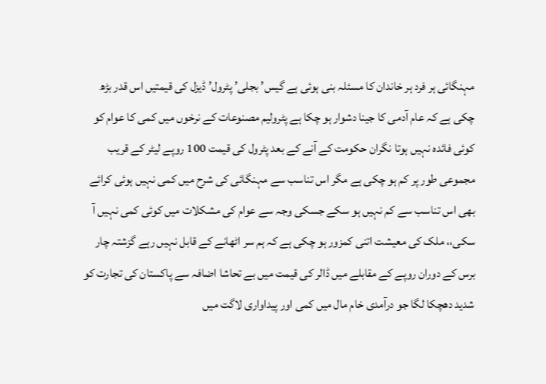مہنگائی ہر فرد ہر خاندان کا مسئلہ بنی ہوئی ہے گیس’ بجلی’ پٹرول’ ڈیزل کی قیمتیں اس قدر بڑھ چکی ہے کہ عام آدمی کا جینا دشوار ہو چکا ہے پٹرولیم مصنوعات کے نرخوں میں کمی کا عوام کو کوئی فائدہ نہیں ہوتا نگران حکومت کے آنے کے بعد پٹرول کی قیمت 100 روپے لیٹر کے قریب مجموعی طور پر کم ہو چکی ہے مگر اس تناسب سے مہنگائی کی شرح میں کمی نہیں ہوئی کرائے بھی اس تناسب سے کم نہیں ہو سکے جسکی وجہ سے عوام کی مشکلات میں کوئی کمی نہیں آ سکی،، ملک کی معیشت اتنی کمزور ہو چکی ہے کہ ہم سر اٹھانے کے قابل نہیں رہے گزشتہ چار برس کے دوران روپے کے مقابلے میں ڈالر کی قیمت میں بے تحاشا اضافہ سے پاکستان کی تجارت کو شدید دھچکا لگا جو درآمدی خام مال میں کمی اور پیداواری لاگت میں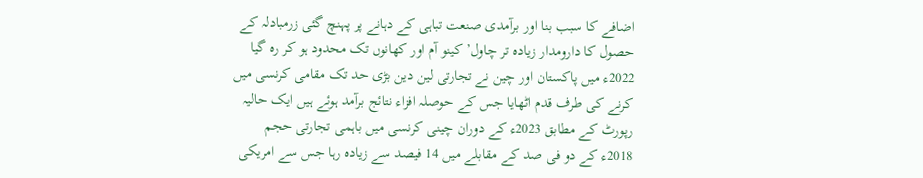اضافے کا سبب بنا اور برآمدی صنعت تباہی کے دہانے پر پہنچ گئی زرمبادلہ کے حصول کا دارومدار زیادہ تر چاول’ کینو آم اور کھانوں تک محدود ہو کر رہ گیا 2022ء میں پاکستان اور چین نے تجارتی لین دین بڑی حد تک مقامی کرنسی میں کرنے کی طرف قدم اٹھایا جس کے حوصلہ افزاء نتائج برآمد ہوئے ہیں ایک حالیہ رپورٹ کے مطابق 2023ء کے دوران چینی کرنسی میں باہمی تجارتی حجم 2018ء کے دو فی صد کے مقابلے میں 14 فیصد سے زیادہ رہا جس سے امریکی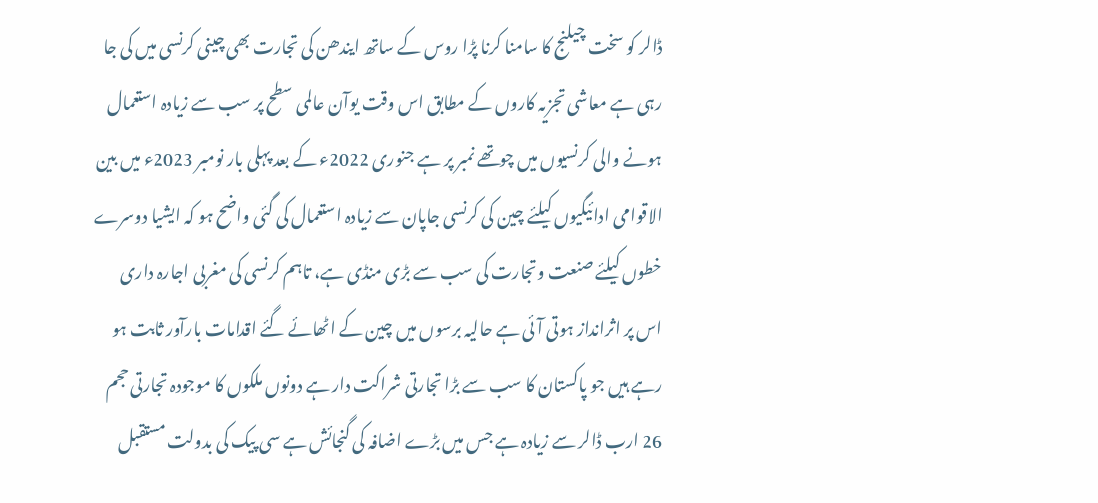ڈالر کو سخت چیلنج کا سامنا کرنا پڑا روس کے ساتھ ایندھن کی تجارت بھی چینی کرنسی میں کی جا رہی ہے معاشی تجزیہ کاروں کے مطابق اس وقت یوآن عالمی سطح پر سب سے زیادہ استعمال ہونے والی کرنسیوں میں چوتھے نمبر پر ہے جنوری 2022ء کے بعد پہلی بار نومبر 2023ء میں بین الاقوامی ادائیگیوں کیلئے چین کی کرنسی جاپان سے زیادہ استعمال کی گئی واضح ہو کہ ایشیا دوسرے خطوں کیلئے صنعت وتجارت کی سب سے بڑی منڈی ہے، تاہم کرنسی کی مغربی اجارہ داری اس پر اثرانداز ہوتی آئی ہے حالیہ برسوں میں چین کے اٹھائے گئے اقدامات بارآور ثابت ہو رہے ہیں جو پاکستان کا سب سے بڑا تجارتی شراکت دار ہے دونوں ملکوں کا موجودہ تجارتی حجم 26 ارب ڈالر سے زیادہ ہے جس میں بڑے اضافہ کی گنجائش ہے سی پیک کی بدولت مستقبل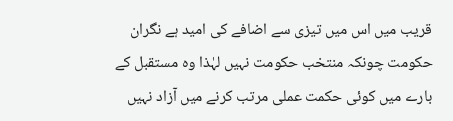قریب میں اس میں تیزی سے اضافے کی امید ہے نگران حکومت چونکہ منتخب حکومت نہیں لہٰذا وہ مستقبل کے بارے میں کوئی حکمت عملی مرتب کرنے میں آزاد نہیں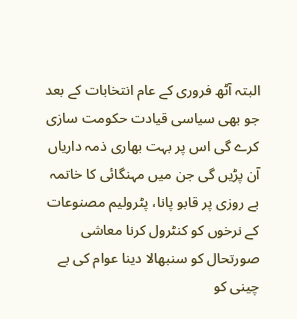البتہ آٹھ فروری کے عام انتخابات کے بعد جو بھی سیاسی قیادت حکومت سازی کرے گی اس پر بہت بھاری ذمہ داریاں آن پڑیں گی جن میں مہنگائی کا خاتمہ بے روزی پر قابو پانا، پٹرولیم مصنوعات کے نرخوں کو کنٹرول کرنا معاشی صورتحال کو سنبھالا دینا عوام کی بے چینی کو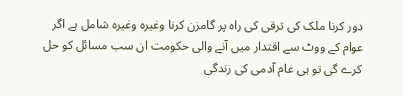دور کرنا ملک کی ترقی کی راہ پر گامزن کرنا وغیرہ وغیرہ شامل ہے اگر عوام کے ووٹ سے اقتدار میں آنے والی حکومت ان سب مسائل کو حل کرے گی تو ہی عام آدمی کی زندگی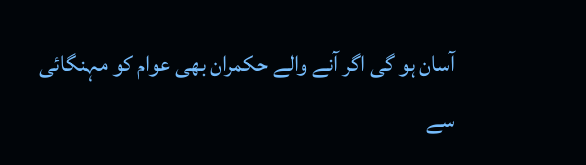آسان ہو گی اگر آنے والے حکمران بھی عوام کو مہنگائی سے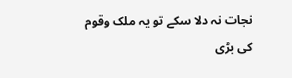نجات نہ دلا سکے تو یہ ملک وقوم کی بڑی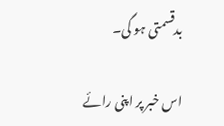بدقسمتی ہو گی۔

اس خبر پر اپنی رائے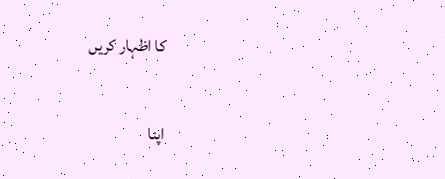کا اظہار کریں

اپنا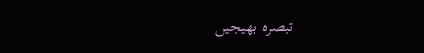تبصرہ بھیجیں